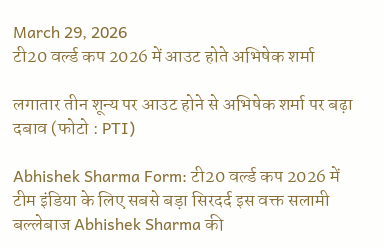March 29, 2026
टी20 वर्ल्ड कप 2026 में आउट होते अभिषेक शर्मा

लगातार तीन शून्य पर आउट होने से अभिषेक शर्मा पर बढ़ा दबाव (फोटो : PTI)

Abhishek Sharma Form: टी20 वर्ल्ड कप 2026 में टीम इंडिया के लिए सबसे बड़ा सिरदर्द इस वक्त सलामी बल्लेबाज Abhishek Sharma की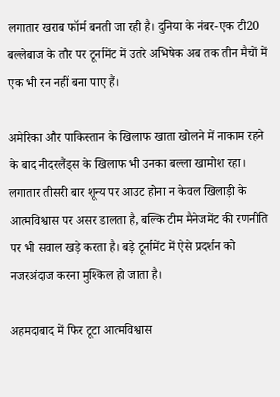लगातार खराब फॉर्म बनती जा रही है। दुनिया के नंबर-एक टी20 बल्लेबाज के तौर पर टूर्नामेंट में उतरे अभिषेक अब तक तीन मैचों में एक भी रन नहीं बना पाए हैं।

अमेरिका और पाकिस्तान के खिलाफ खाता खोलने में नाकाम रहने के बाद नीदरलैंड्स के खिलाफ भी उनका बल्ला खामोश रहा। लगातार तीसरी बार शून्य पर आउट होना न केवल खिलाड़ी के आत्मविश्वास पर असर डालता है, बल्कि टीम मैनेजमेंट की रणनीति पर भी सवाल खड़े करता है। बड़े टूर्नामेंट में ऐसे प्रदर्शन को नजरअंदाज करना मुश्किल हो जाता है।

अहमदाबाद में फिर टूटा आत्मविश्वास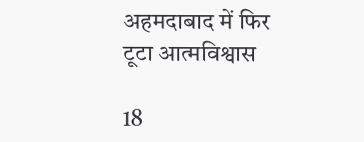अहमदाबाद में फिर टूटा आत्मविश्वास

18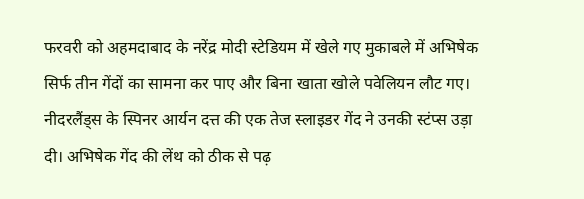फरवरी को अहमदाबाद के नरेंद्र मोदी स्टेडियम में खेले गए मुकाबले में अभिषेक सिर्फ तीन गेंदों का सामना कर पाए और बिना खाता खोले पवेलियन लौट गए। नीदरलैंड्स के स्पिनर आर्यन दत्त की एक तेज स्लाइडर गेंद ने उनकी स्टंप्स उड़ा दी। अभिषेक गेंद की लेंथ को ठीक से पढ़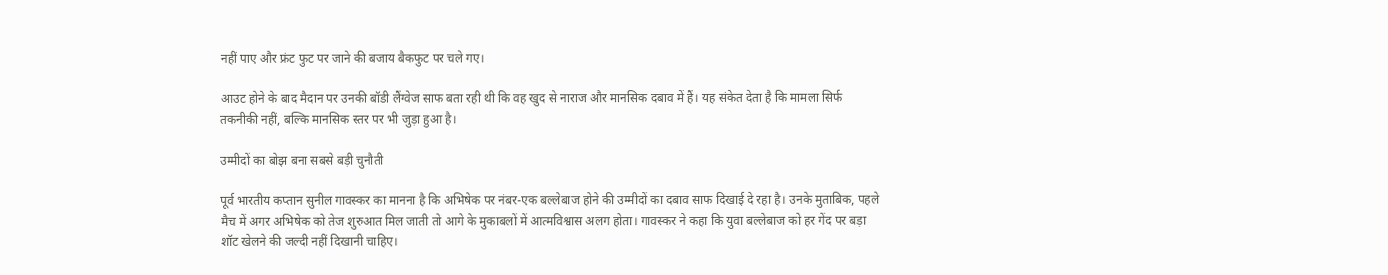नहीं पाए और फ्रंट फुट पर जाने की बजाय बैकफुट पर चले गए।

आउट होने के बाद मैदान पर उनकी बॉडी लैंग्वेज साफ बता रही थी कि वह खुद से नाराज और मानसिक दबाव में हैं। यह संकेत देता है कि मामला सिर्फ तकनीकी नहीं, बल्कि मानसिक स्तर पर भी जुड़ा हुआ है।

उम्मीदों का बोझ बना सबसे बड़ी चुनौती

पूर्व भारतीय कप्तान सुनील गावस्कर का मानना है कि अभिषेक पर नंबर-एक बल्लेबाज होने की उम्मीदों का दबाव साफ दिखाई दे रहा है। उनके मुताबिक, पहले मैच में अगर अभिषेक को तेज शुरुआत मिल जाती तो आगे के मुकाबलों में आत्मविश्वास अलग होता। गावस्कर ने कहा कि युवा बल्लेबाज को हर गेंद पर बड़ा शॉट खेलने की जल्दी नहीं दिखानी चाहिए।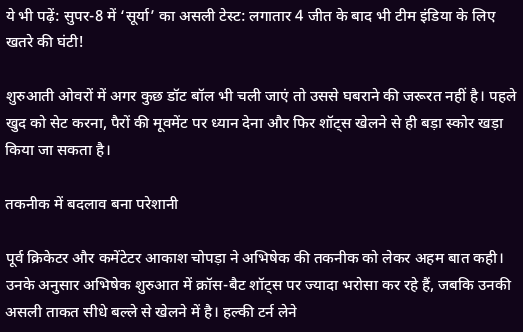ये भी पढ़ें: सुपर-8 में ‘सूर्या’ का असली टेस्ट: लगातार 4 जीत के बाद भी टीम इंडिया के लिए खतरे की घंटी!

शुरुआती ओवरों में अगर कुछ डॉट बॉल भी चली जाएं तो उससे घबराने की जरूरत नहीं है। पहले खुद को सेट करना, पैरों की मूवमेंट पर ध्यान देना और फिर शॉट्स खेलने से ही बड़ा स्कोर खड़ा किया जा सकता है।

तकनीक में बदलाव बना परेशानी

पूर्व क्रिकेटर और कमेंटेटर आकाश चोपड़ा ने अभिषेक की तकनीक को लेकर अहम बात कही। उनके अनुसार अभिषेक शुरुआत में क्रॉस-बैट शॉट्स पर ज्यादा भरोसा कर रहे हैं, जबकि उनकी असली ताकत सीधे बल्ले से खेलने में है। हल्की टर्न लेने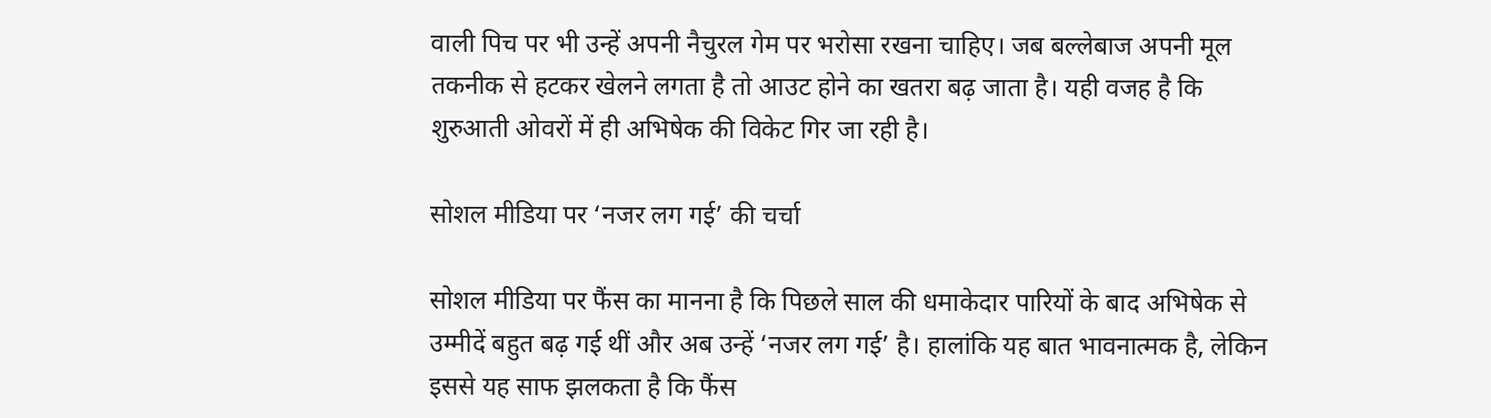वाली पिच पर भी उन्हें अपनी नैचुरल गेम पर भरोसा रखना चाहिए। जब बल्लेबाज अपनी मूल तकनीक से हटकर खेलने लगता है तो आउट होने का खतरा बढ़ जाता है। यही वजह है कि शुरुआती ओवरों में ही अभिषेक की विकेट गिर जा रही है।

सोशल मीडिया पर ‘नजर लग गई’ की चर्चा

सोशल मीडिया पर फैंस का मानना है कि पिछले साल की धमाकेदार पारियों के बाद अभिषेक से उम्मीदें बहुत बढ़ गई थीं और अब उन्हें ‘नजर लग गई’ है। हालांकि यह बात भावनात्मक है, लेकिन इससे यह साफ झलकता है कि फैंस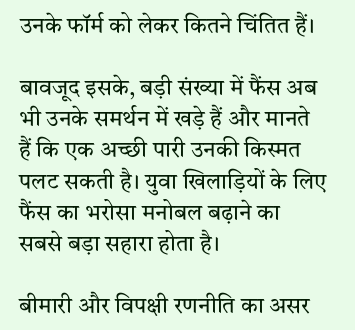उनके फॉर्म को लेकर कितने चिंतित हैं।

बावजूद इसके, बड़ी संख्या में फैंस अब भी उनके समर्थन में खड़े हैं और मानते हैं कि एक अच्छी पारी उनकी किस्मत पलट सकती है। युवा खिलाड़ियों के लिए फैंस का भरोसा मनोबल बढ़ाने का सबसे बड़ा सहारा होता है।

बीमारी और विपक्षी रणनीति का असर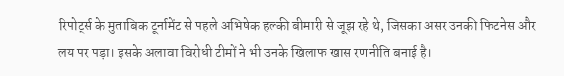रिपोर्ट्स के मुताबिक टूर्नामेंट से पहले अभिषेक हल्की बीमारी से जूझ रहे थे, जिसका असर उनकी फिटनेस और लय पर पड़ा। इसके अलावा विरोधी टीमों ने भी उनके खिलाफ खास रणनीति बनाई है।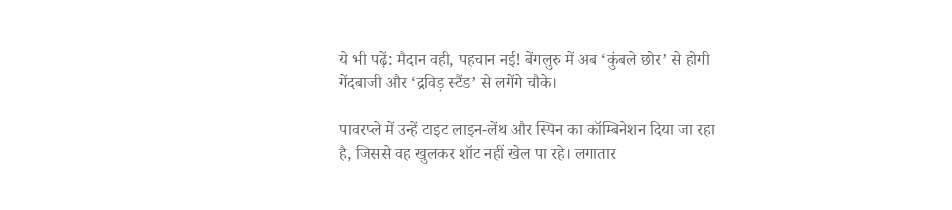ये भी पढ़ें: मैदान वही, पहचान नई! बेंगलुरु में अब ‘कुंबले छोर’ से होगी गेंदबाजी और ‘द्रविड़ स्टैंड’ से लगेंगे चौके।

पावरप्ले में उन्हें टाइट लाइन-लेंथ और स्पिन का कॉम्बिनेशन दिया जा रहा है, जिससे वह खुलकर शॉट नहीं खेल पा रहे। लगातार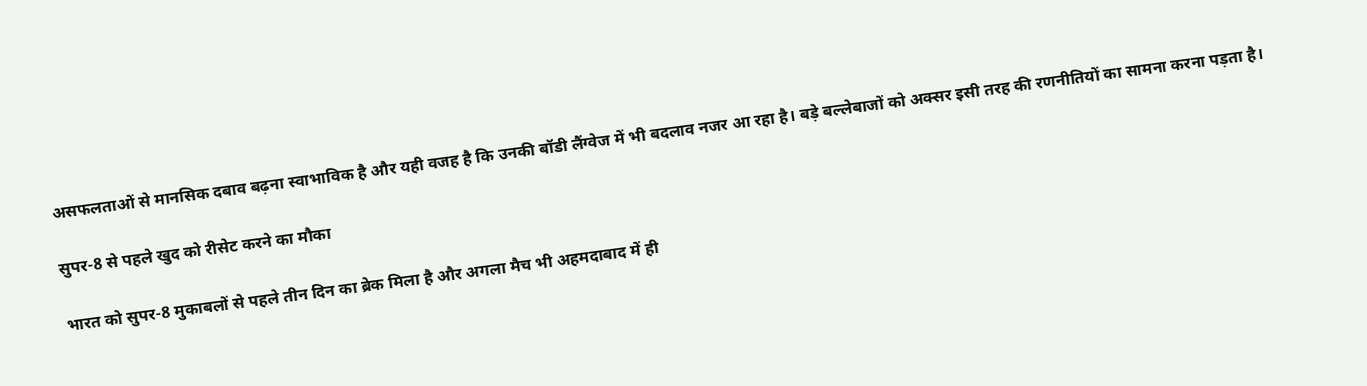असफलताओं से मानसिक दबाव बढ़ना स्वाभाविक है और यही वजह है कि उनकी बॉडी लैंग्वेज में भी बदलाव नजर आ रहा है। बड़े बल्लेबाजों को अक्सर इसी तरह की रणनीतियों का सामना करना पड़ता है।

सुपर-8 से पहले खुद को रीसेट करने का मौका

भारत को सुपर-8 मुकाबलों से पहले तीन दिन का ब्रेक मिला है और अगला मैच भी अहमदाबाद में ही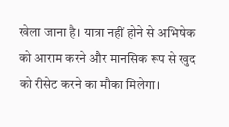खेला जाना है। यात्रा नहीं होने से अभिषेक को आराम करने और मानसिक रूप से खुद को रीसेट करने का मौका मिलेगा।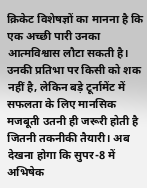क्रिकेट विशेषज्ञों का मानना है कि एक अच्छी पारी उनका आत्मविश्वास लौटा सकती है। उनकी प्रतिभा पर किसी को शक नहीं है, लेकिन बड़े टूर्नामेंट में सफलता के लिए मानसिक मजबूती उतनी ही जरूरी होती है जितनी तकनीकी तैयारी। अब देखना होगा कि सुपर-8 में अभिषेक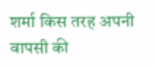शर्मा किस तरह अपनी वापसी की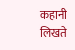कहानी लिखते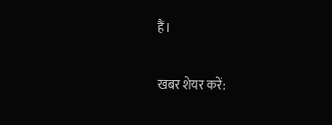हैं।

खबर शेयर करें: